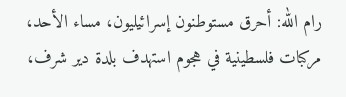رام الله: أحرق مستوطنون إسرائيليون، مساء الأحد، مركبات فلسطينية في هجوم استهدف بلدة دير شرف،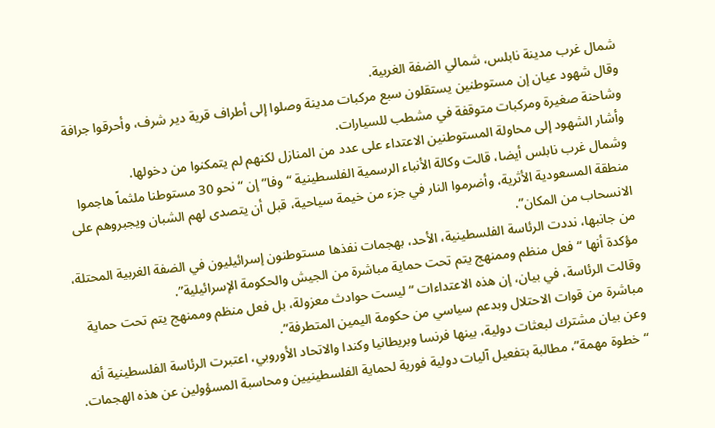شمال غرب مدينة نابلس، شمالي الضفة الغربية.
وقال شهود عيان إن مستوطنين يستقلون سبع مركبات مدينة وصلوا إلى أطراف قرية دير شرف، وأحرقوا جرافة وشاحنة صغيرة ومركبات متوقفة في مشطب للسيارات.
وأشار الشهود إلى محاولة المستوطنين الاعتداء على عدد من المنازل لكنهم لم يتمكنوا من دخولها.
وشمال غرب نابلس أيضا، قالت وكالة الأنباء الرسمية الفلسطينية “وفا” إن “نحو 30 مستوطنا ملثماً هاجموا منطقة المسعودية الأثرية، وأضرموا النار في جزء من خيمة سياحية، قبل أن يتصدى لهم الشبان ويجبروهم على الانسحاب من المكان”.
من جانبها، نددت الرئاسة الفلسطينية، الأحد، بهجمات نفذها مستوطنون إسرائيليون في الضفة الغربية المحتلة، مؤكدة أنها “فعل منظم وممنهج يتم تحت حماية مباشرة من الجيش والحكومة الإسرائيلية”.
وقالت الرئاسة، في بيان، إن هذه الاعتداءات “ليست حوادث معزولة، بل فعل منظم وممنهج يتم تحت حماية مباشرة من قوات الاحتلال وبدعم سياسي من حكومة اليمين المتطرفة”.
وعن بيان مشترك لبعثات دولية، بينها فرنسا وبريطانيا وكندا والاتحاد الأوروبي، اعتبرت الرئاسة الفلسطينية أنه “خطوة مهمة”، مطالبة بتفعيل آليات دولية فورية لحماية الفلسطينيين ومحاسبة المسؤولين عن هذه الهجمات.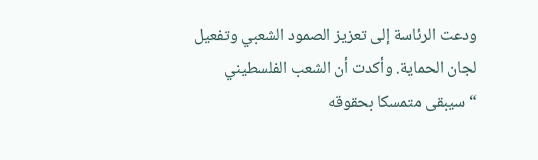ودعت الرئاسة إلى تعزيز الصمود الشعبي وتفعيل لجان الحماية. وأكدت أن الشعب الفلسطيني “سيبقى متمسكا بحقوقه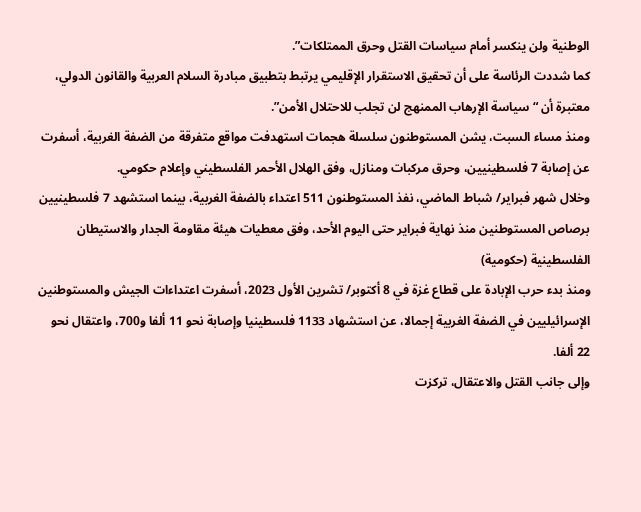الوطنية ولن ينكسر أمام سياسات القتل وحرق الممتلكات”.
كما شددت الرئاسة على أن تحقيق الاستقرار الإقليمي يرتبط بتطبيق مبادرة السلام العربية والقانون الدولي، معتبرة أن “سياسة الإرهاب الممنهج لن تجلب للاحتلال الأمن”.
ومنذ مساء السبت، يشن المستوطنون سلسلة هجمات استهدفت مواقع متفرقة من الضفة الغربية، أسفرت عن إصابة 7 فلسطينيين، وحرق مركبات ومنازل، وفق الهلال الأحمر الفلسطيني وإعلام حكومي.
وخلال شهر فبراير/ شباط الماضي، نفذ المستوطنون 511 اعتداء بالضفة الغربية، بينما استشهد 7 فلسطينيين برصاص المستوطنين منذ نهاية فبراير حتى اليوم الأحد، وفق معطيات هيئة مقاومة الجدار والاستيطان الفلسطينية (حكومية)
ومنذ بدء حرب الإبادة على قطاع غزة في 8 أكتوبر/ تشرين الأول 2023، أسفرت اعتداءات الجيش والمستوطنين الإسرائيليين في الضفة الغربية إجمالا، عن استشهاد 1133 فلسطينيا وإصابة نحو 11 ألفا و700، واعتقال نحو 22 ألفا.
وإلى جانب القتل والاعتقال، تركزت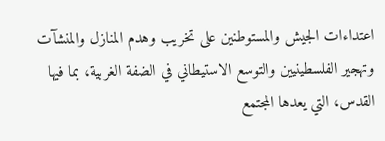اعتداءات الجيش والمستوطنين على تخريب وهدم المنازل والمنشآت وتهجير الفلسطينيين والتوسع الاستيطاني في الضفة الغربية، بما فيها القدس، التي يعدها المجتمع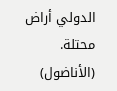الدولي أراض محتلة.
(الأناضول)